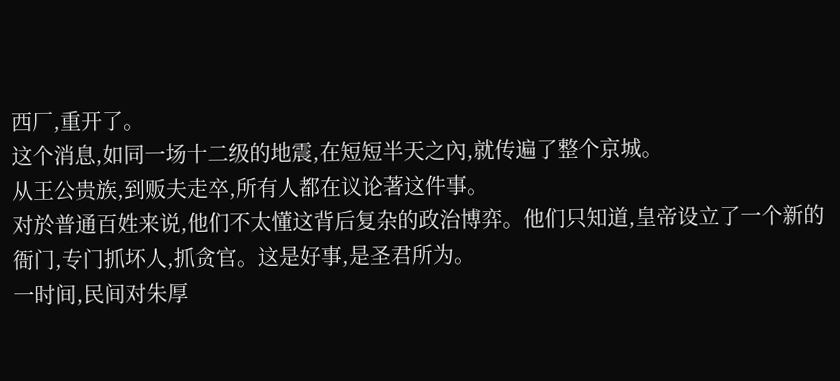西厂,重开了。
这个消息,如同一场十二级的地震,在短短半天之內,就传遍了整个京城。
从王公贵族,到贩夫走卒,所有人都在议论著这件事。
对於普通百姓来说,他们不太懂这背后复杂的政治博弈。他们只知道,皇帝设立了一个新的衙门,专门抓坏人,抓贪官。这是好事,是圣君所为。
一时间,民间对朱厚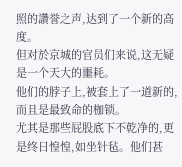照的讚誉之声,达到了一个新的高度。
但对於京城的官员们来说,这无疑是一个天大的噩耗。
他们的脖子上,被套上了一道新的,而且是最致命的枷锁。
尤其是那些屁股底下不乾净的,更是终日惶惶,如坐针毡。他们甚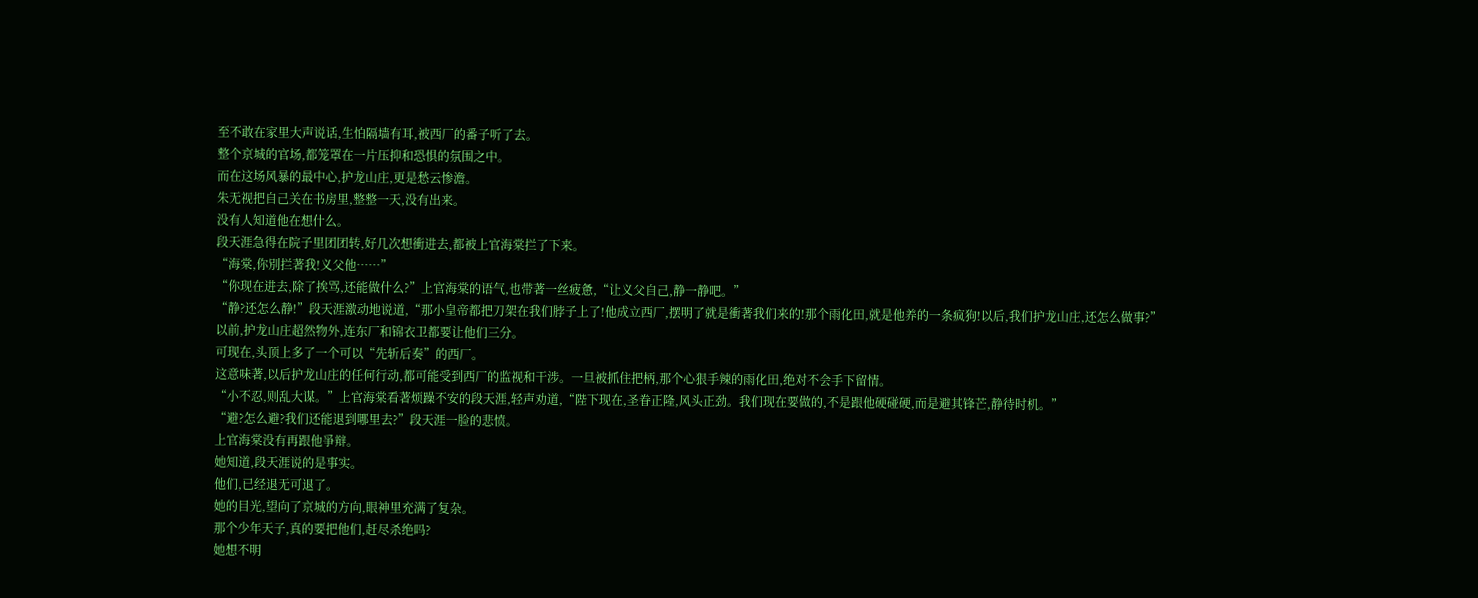至不敢在家里大声说话,生怕隔墙有耳,被西厂的番子听了去。
整个京城的官场,都笼罩在一片压抑和恐惧的氛围之中。
而在这场风暴的最中心,护龙山庄,更是愁云惨澹。
朱无视把自己关在书房里,整整一天,没有出来。
没有人知道他在想什么。
段天涯急得在院子里团团转,好几次想衝进去,都被上官海棠拦了下来。
“海棠,你別拦著我!义父他……”
“你现在进去,除了挨骂,还能做什么?”上官海棠的语气,也带著一丝疲惫,“让义父自己,静一静吧。”
“静?还怎么静!”段天涯激动地说道,“那小皇帝都把刀架在我们脖子上了!他成立西厂,摆明了就是衝著我们来的!那个雨化田,就是他养的一条疯狗!以后,我们护龙山庄,还怎么做事?”
以前,护龙山庄超然物外,连东厂和锦衣卫都要让他们三分。
可现在,头顶上多了一个可以“先斩后奏”的西厂。
这意味著,以后护龙山庄的任何行动,都可能受到西厂的监视和干涉。一旦被抓住把柄,那个心狠手辣的雨化田,绝对不会手下留情。
“小不忍,则乱大谋。”上官海棠看著烦躁不安的段天涯,轻声劝道,“陛下现在,圣眷正隆,风头正劲。我们现在要做的,不是跟他硬碰硬,而是避其锋芒,静待时机。”
“避?怎么避?我们还能退到哪里去?”段天涯一脸的悲愤。
上官海棠没有再跟他爭辩。
她知道,段天涯说的是事实。
他们,已经退无可退了。
她的目光,望向了京城的方向,眼神里充满了复杂。
那个少年天子,真的要把他们,赶尽杀绝吗?
她想不明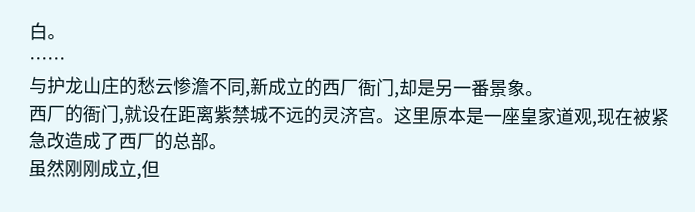白。
……
与护龙山庄的愁云惨澹不同,新成立的西厂衙门,却是另一番景象。
西厂的衙门,就设在距离紫禁城不远的灵济宫。这里原本是一座皇家道观,现在被紧急改造成了西厂的总部。
虽然刚刚成立,但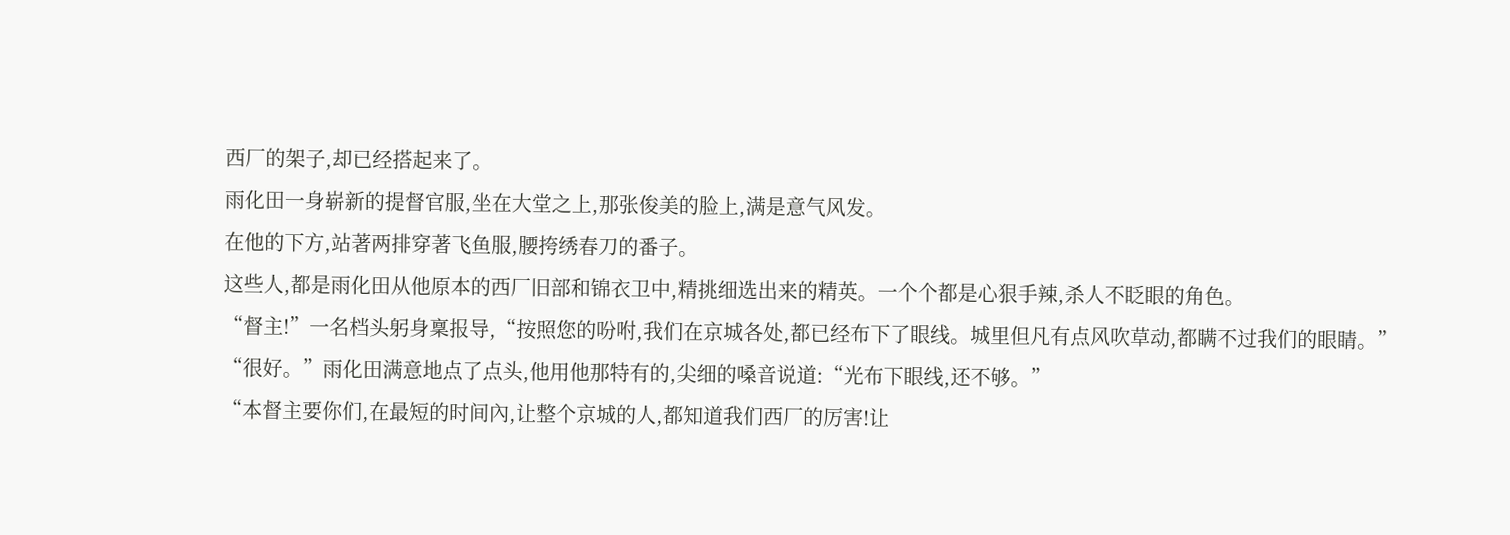西厂的架子,却已经搭起来了。
雨化田一身崭新的提督官服,坐在大堂之上,那张俊美的脸上,满是意气风发。
在他的下方,站著两排穿著飞鱼服,腰挎绣春刀的番子。
这些人,都是雨化田从他原本的西厂旧部和锦衣卫中,精挑细选出来的精英。一个个都是心狠手辣,杀人不眨眼的角色。
“督主!”一名档头躬身稟报导,“按照您的吩咐,我们在京城各处,都已经布下了眼线。城里但凡有点风吹草动,都瞒不过我们的眼睛。”
“很好。”雨化田满意地点了点头,他用他那特有的,尖细的嗓音说道:“光布下眼线,还不够。”
“本督主要你们,在最短的时间內,让整个京城的人,都知道我们西厂的厉害!让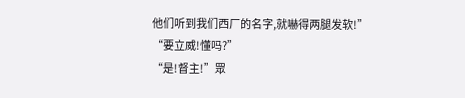他们听到我们西厂的名字,就嚇得两腿发软!”
“要立威!懂吗?”
“是!督主!”眾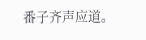番子齐声应道。